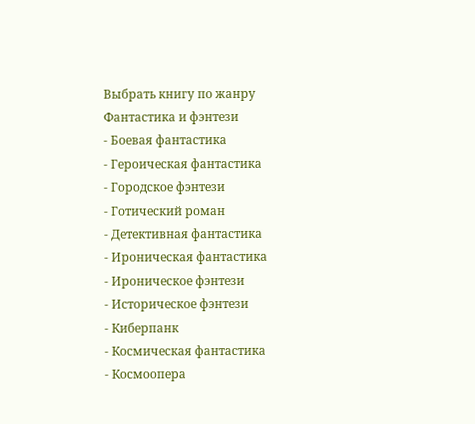Выбрать книгу по жанру
Фантастика и фэнтези
- Боевая фантастика
- Героическая фантастика
- Городское фэнтези
- Готический роман
- Детективная фантастика
- Ироническая фантастика
- Ироническое фэнтези
- Историческое фэнтези
- Киберпанк
- Космическая фантастика
- Космоопера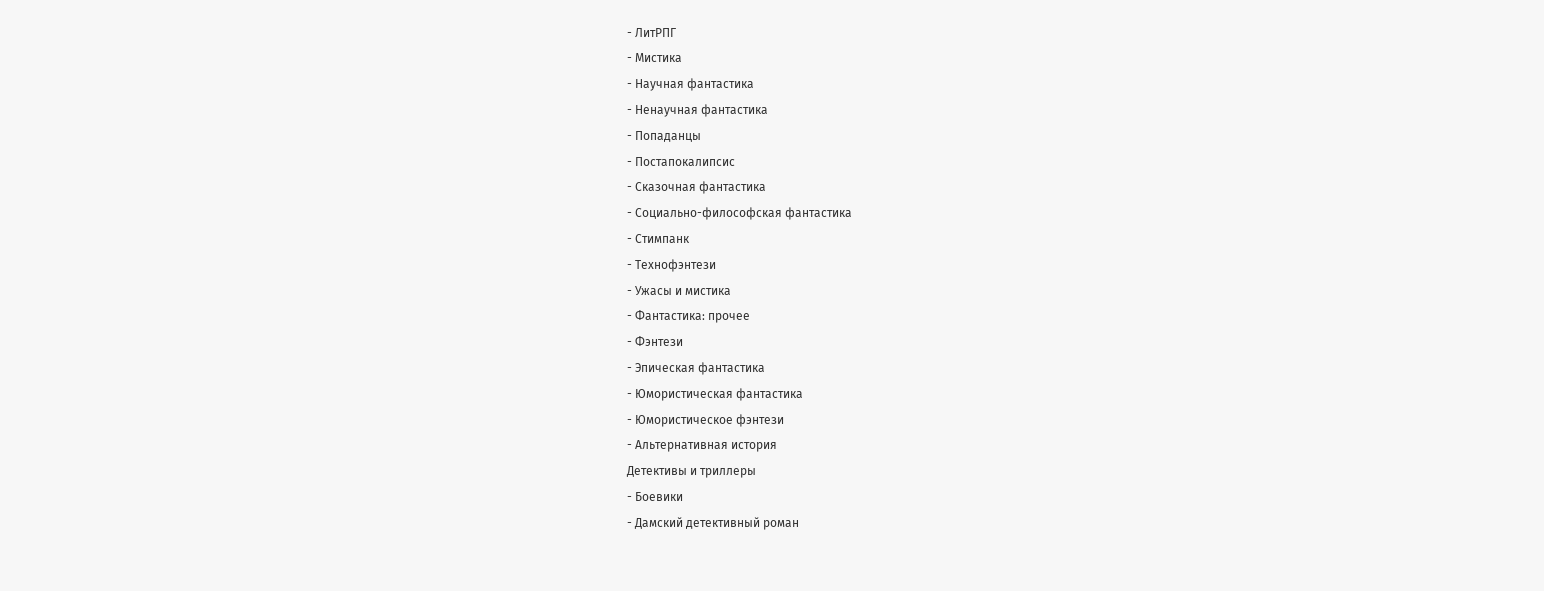- ЛитРПГ
- Мистика
- Научная фантастика
- Ненаучная фантастика
- Попаданцы
- Постапокалипсис
- Сказочная фантастика
- Социально-философская фантастика
- Стимпанк
- Технофэнтези
- Ужасы и мистика
- Фантастика: прочее
- Фэнтези
- Эпическая фантастика
- Юмористическая фантастика
- Юмористическое фэнтези
- Альтернативная история
Детективы и триллеры
- Боевики
- Дамский детективный роман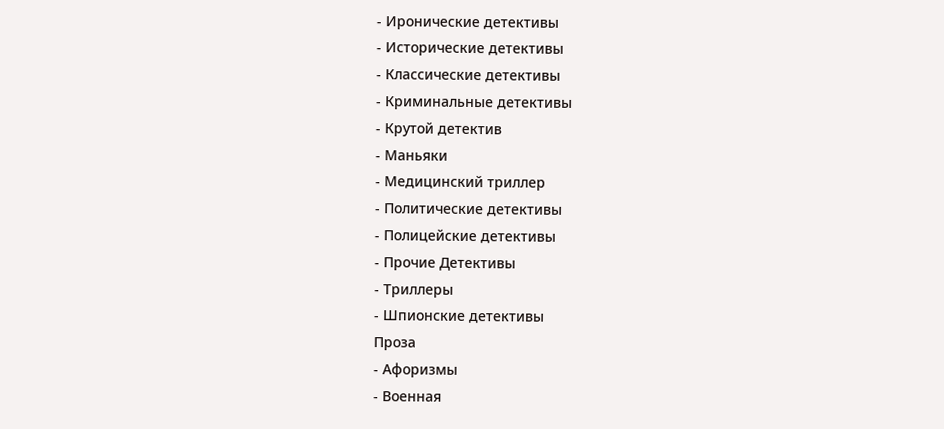- Иронические детективы
- Исторические детективы
- Классические детективы
- Криминальные детективы
- Крутой детектив
- Маньяки
- Медицинский триллер
- Политические детективы
- Полицейские детективы
- Прочие Детективы
- Триллеры
- Шпионские детективы
Проза
- Афоризмы
- Военная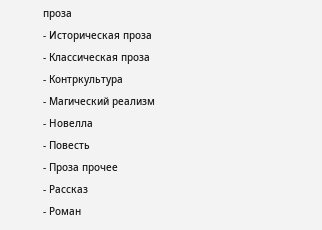проза
- Историческая проза
- Классическая проза
- Контркультура
- Магический реализм
- Новелла
- Повесть
- Проза прочее
- Рассказ
- Роман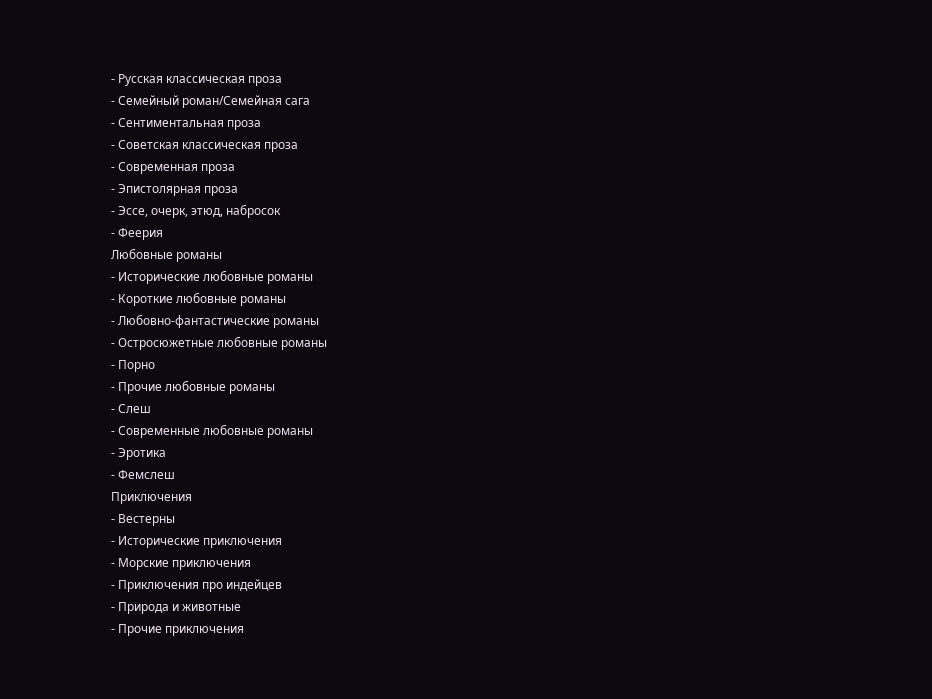- Русская классическая проза
- Семейный роман/Семейная сага
- Сентиментальная проза
- Советская классическая проза
- Современная проза
- Эпистолярная проза
- Эссе, очерк, этюд, набросок
- Феерия
Любовные романы
- Исторические любовные романы
- Короткие любовные романы
- Любовно-фантастические романы
- Остросюжетные любовные романы
- Порно
- Прочие любовные романы
- Слеш
- Современные любовные романы
- Эротика
- Фемслеш
Приключения
- Вестерны
- Исторические приключения
- Морские приключения
- Приключения про индейцев
- Природа и животные
- Прочие приключения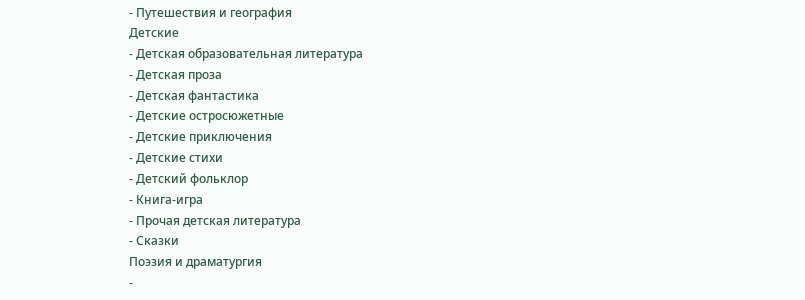- Путешествия и география
Детские
- Детская образовательная литература
- Детская проза
- Детская фантастика
- Детские остросюжетные
- Детские приключения
- Детские стихи
- Детский фольклор
- Книга-игра
- Прочая детская литература
- Сказки
Поэзия и драматургия
-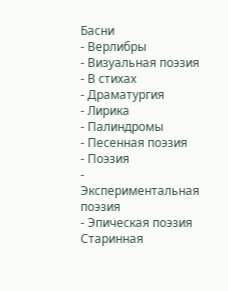Басни
- Верлибры
- Визуальная поэзия
- В стихах
- Драматургия
- Лирика
- Палиндромы
- Песенная поэзия
- Поэзия
- Экспериментальная поэзия
- Эпическая поэзия
Старинная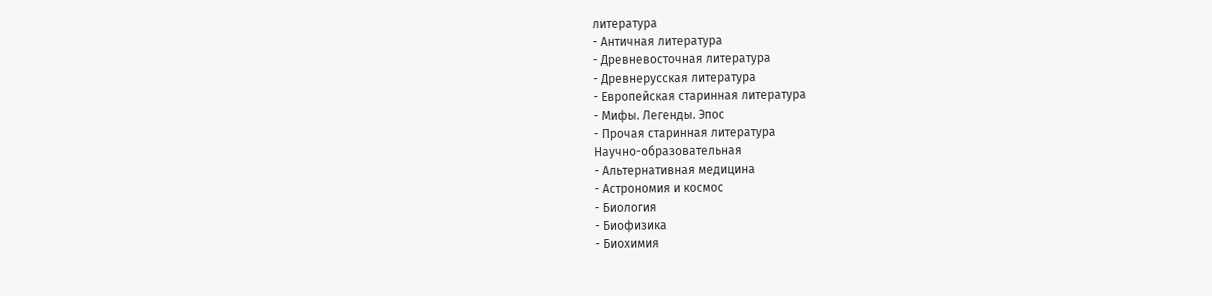литература
- Античная литература
- Древневосточная литература
- Древнерусская литература
- Европейская старинная литература
- Мифы. Легенды. Эпос
- Прочая старинная литература
Научно-образовательная
- Альтернативная медицина
- Астрономия и космос
- Биология
- Биофизика
- Биохимия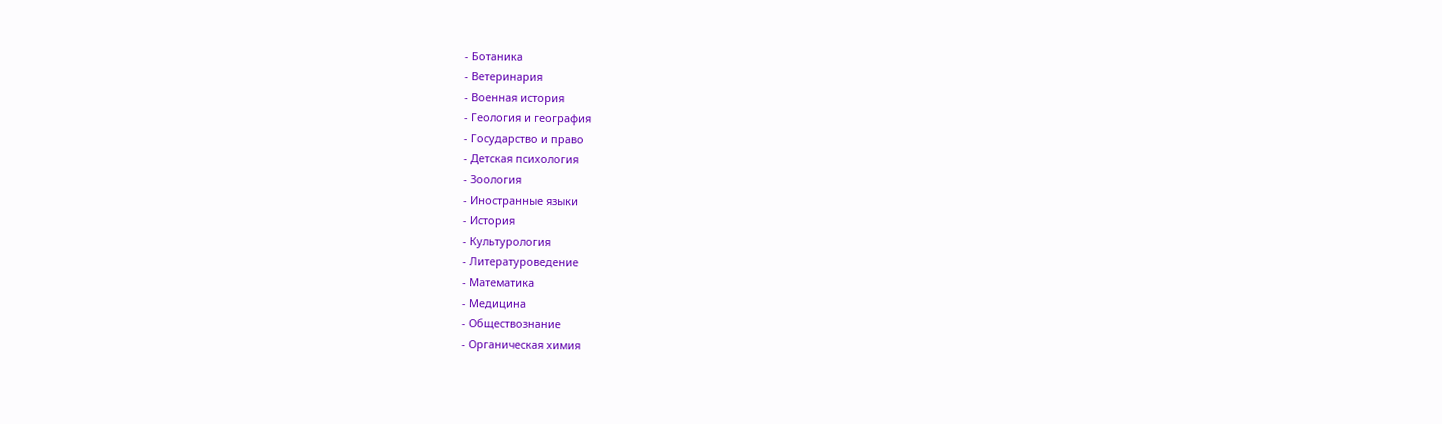- Ботаника
- Ветеринария
- Военная история
- Геология и география
- Государство и право
- Детская психология
- Зоология
- Иностранные языки
- История
- Культурология
- Литературоведение
- Математика
- Медицина
- Обществознание
- Органическая химия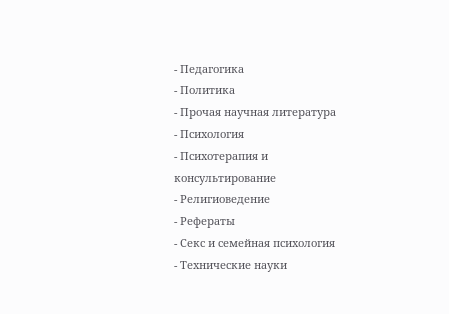- Педагогика
- Политика
- Прочая научная литература
- Психология
- Психотерапия и консультирование
- Религиоведение
- Рефераты
- Секс и семейная психология
- Технические науки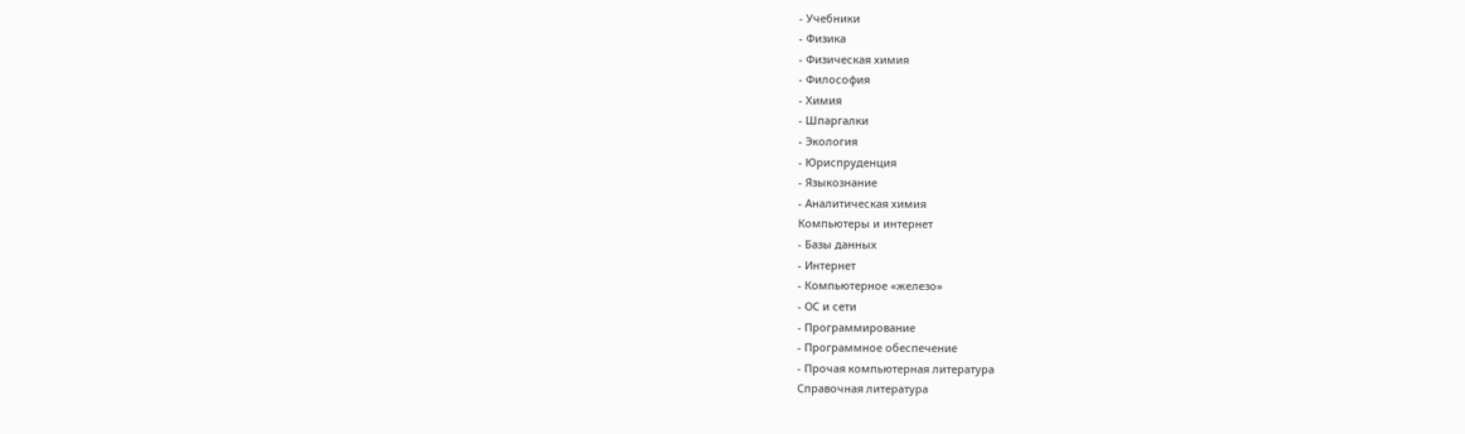- Учебники
- Физика
- Физическая химия
- Философия
- Химия
- Шпаргалки
- Экология
- Юриспруденция
- Языкознание
- Аналитическая химия
Компьютеры и интернет
- Базы данных
- Интернет
- Компьютерное «железо»
- ОС и сети
- Программирование
- Программное обеспечение
- Прочая компьютерная литература
Справочная литература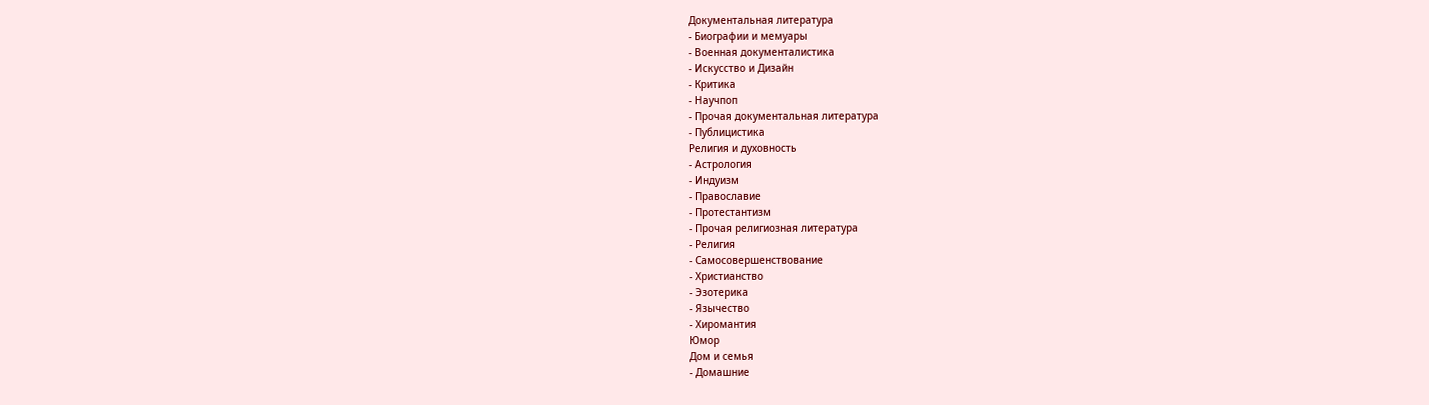Документальная литература
- Биографии и мемуары
- Военная документалистика
- Искусство и Дизайн
- Критика
- Научпоп
- Прочая документальная литература
- Публицистика
Религия и духовность
- Астрология
- Индуизм
- Православие
- Протестантизм
- Прочая религиозная литература
- Религия
- Самосовершенствование
- Христианство
- Эзотерика
- Язычество
- Хиромантия
Юмор
Дом и семья
- Домашние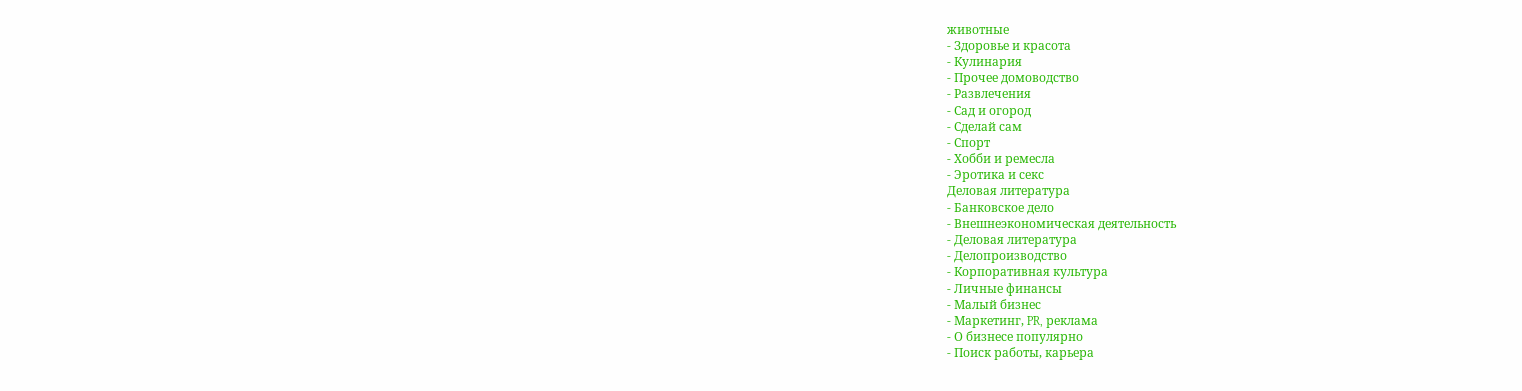животные
- Здоровье и красота
- Кулинария
- Прочее домоводство
- Развлечения
- Сад и огород
- Сделай сам
- Спорт
- Хобби и ремесла
- Эротика и секс
Деловая литература
- Банковское дело
- Внешнеэкономическая деятельность
- Деловая литература
- Делопроизводство
- Корпоративная культура
- Личные финансы
- Малый бизнес
- Маркетинг, PR, реклама
- О бизнесе популярно
- Поиск работы, карьера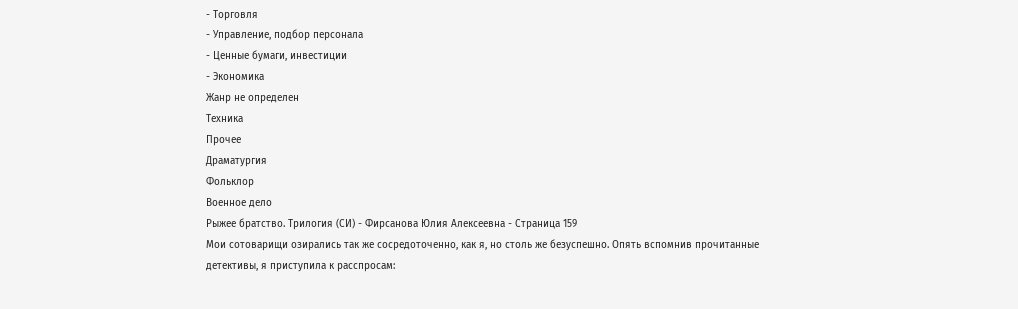- Торговля
- Управление, подбор персонала
- Ценные бумаги, инвестиции
- Экономика
Жанр не определен
Техника
Прочее
Драматургия
Фольклор
Военное дело
Рыжее братство. Трилогия (СИ) - Фирсанова Юлия Алексеевна - Страница 159
Мои сотоварищи озирались так же сосредоточенно, как я, но столь же безуспешно. Опять вспомнив прочитанные детективы, я приступила к расспросам: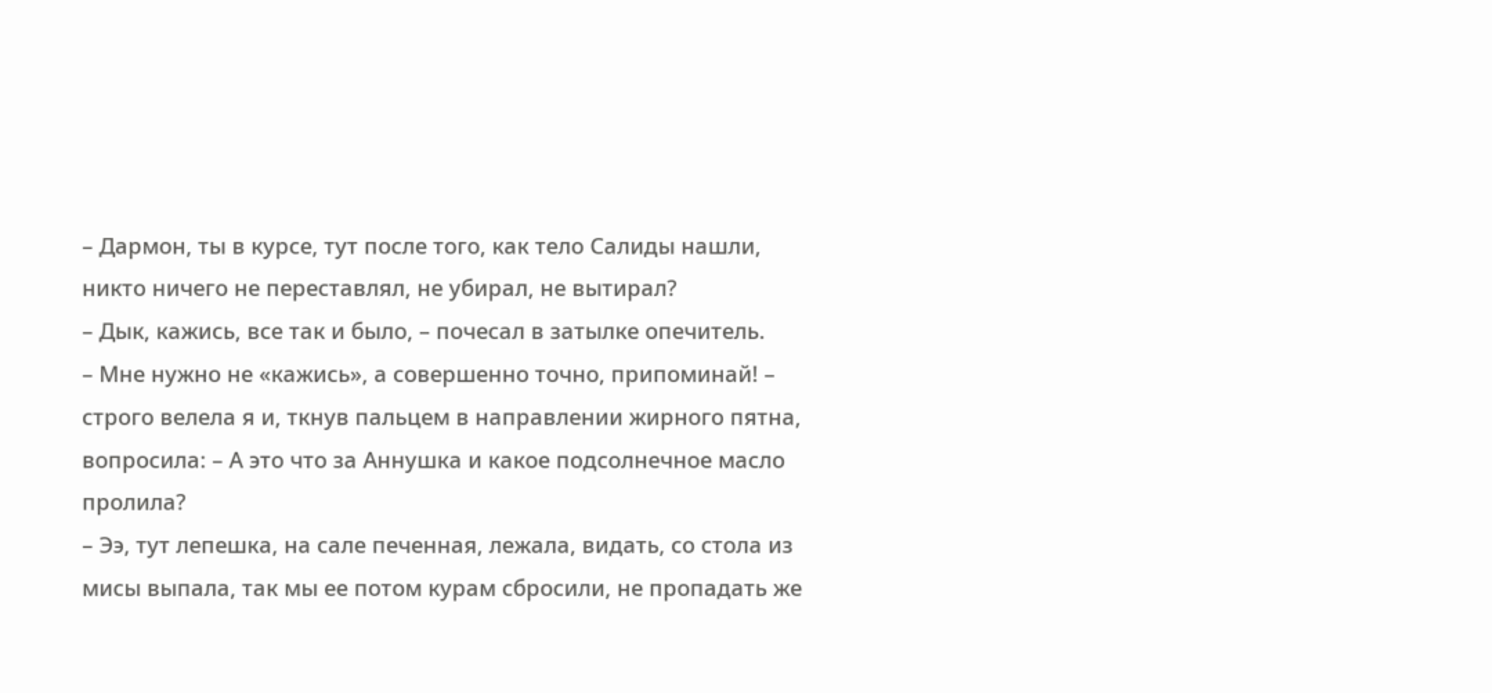– Дармон, ты в курсе, тут после того, как тело Салиды нашли, никто ничего не переставлял, не убирал, не вытирал?
– Дык, кажись, все так и было, – почесал в затылке опечитель.
– Мне нужно не «кажись», а совершенно точно, припоминай! – строго велела я и, ткнув пальцем в направлении жирного пятна, вопросила: – А это что за Аннушка и какое подсолнечное масло пролила?
– Ээ, тут лепешка, на сале печенная, лежала, видать, со стола из мисы выпала, так мы ее потом курам сбросили, не пропадать же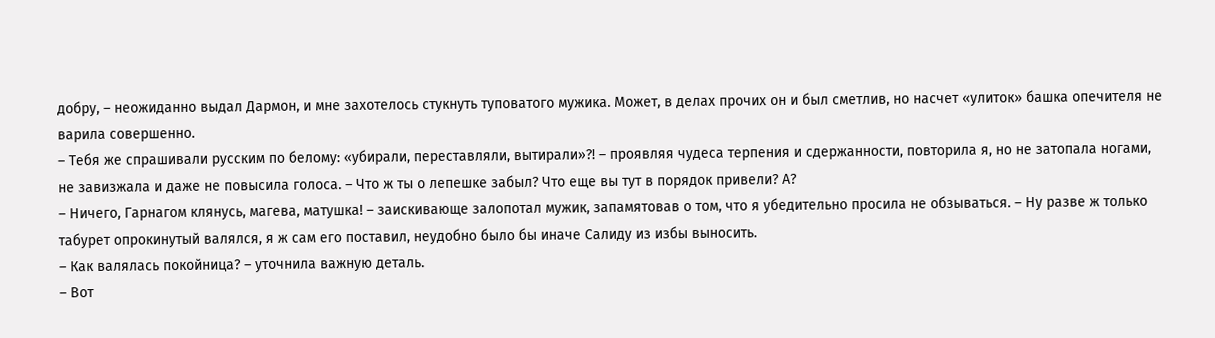добру, – неожиданно выдал Дармон, и мне захотелось стукнуть туповатого мужика. Может, в делах прочих он и был сметлив, но насчет «улиток» башка опечителя не варила совершенно.
– Тебя же спрашивали русским по белому: «убирали, переставляли, вытирали»?! – проявляя чудеса терпения и сдержанности, повторила я, но не затопала ногами, не завизжала и даже не повысила голоса. – Что ж ты о лепешке забыл? Что еще вы тут в порядок привели? А?
– Ничего, Гарнагом клянусь, магева, матушка! – заискивающе залопотал мужик, запамятовав о том, что я убедительно просила не обзываться. – Ну разве ж только табурет опрокинутый валялся, я ж сам его поставил, неудобно было бы иначе Салиду из избы выносить.
– Как валялась покойница? – уточнила важную деталь.
– Вот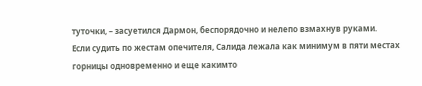туточки, – засуетился Дармон, беспорядочно и нелепо взмахнув руками.
Если судить по жестам опечителя, Салида лежала как минимум в пяти местах горницы одновременно и еще какимто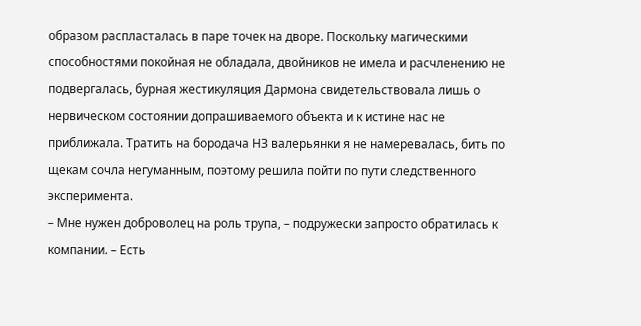образом распласталась в паре точек на дворе. Поскольку магическими способностями покойная не обладала, двойников не имела и расчленению не подвергалась, бурная жестикуляция Дармона свидетельствовала лишь о нервическом состоянии допрашиваемого объекта и к истине нас не приближала. Тратить на бородача НЗ валерьянки я не намеревалась, бить по щекам сочла негуманным, поэтому решила пойти по пути следственного эксперимента.
– Мне нужен доброволец на роль трупа, – подружески запросто обратилась к компании. – Есть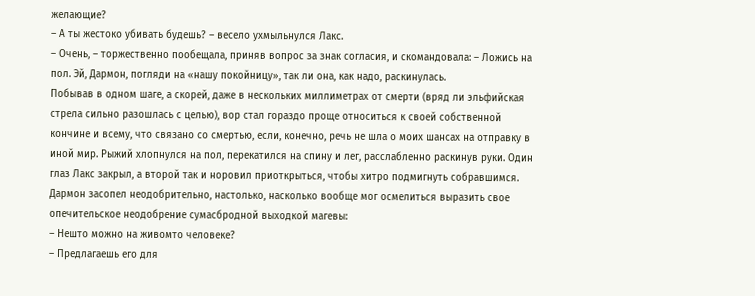желающие?
– А ты жестоко убивать будешь? – весело ухмыльнулся Лакс.
– Очень, – торжественно пообещала, приняв вопрос за знак согласия, и скомандовала: – Ложись на пол. Эй, Дармон, погляди на «нашу покойницу», так ли она, как надо, раскинулась.
Побывав в одном шаге, а скорей, даже в нескольких миллиметрах от смерти (вряд ли эльфийская стрела сильно разошлась с целью), вор стал гораздо проще относиться к своей собственной кончине и всему, что связано со смертью, если, конечно, речь не шла о моих шансах на отправку в иной мир. Рыжий хлопнулся на пол, перекатился на спину и лег, расслабленно раскинув руки. Один глаз Лакс закрыл, а второй так и норовил приоткрыться, чтобы хитро подмигнуть собравшимся.
Дармон засопел неодобрительно, настолько, насколько вообще мог осмелиться выразить свое опечительское неодобрение сумасбродной выходкой магевы:
– Нешто можно на живомто человеке?
– Предлагаешь его для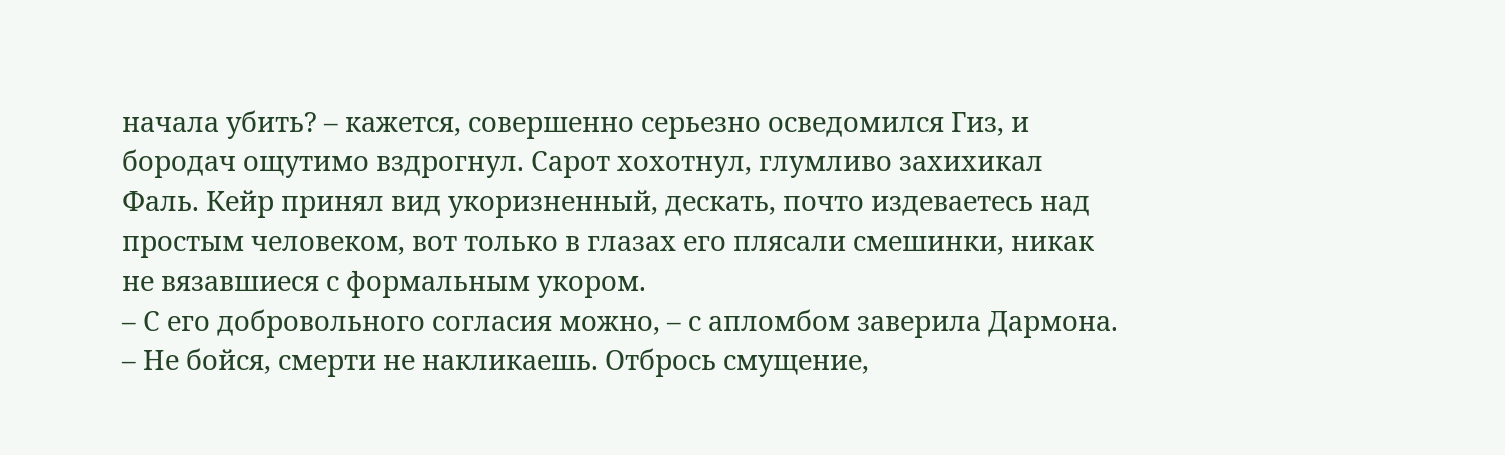начала убить? – кажется, совершенно серьезно осведомился Гиз, и бородач ощутимо вздрогнул. Сарот хохотнул, глумливо захихикал Фаль. Кейр принял вид укоризненный, дескать, почто издеваетесь над простым человеком, вот только в глазах его плясали смешинки, никак не вязавшиеся с формальным укором.
– С его добровольного согласия можно, – с апломбом заверила Дармона. – Не бойся, смерти не накликаешь. Отбрось смущение,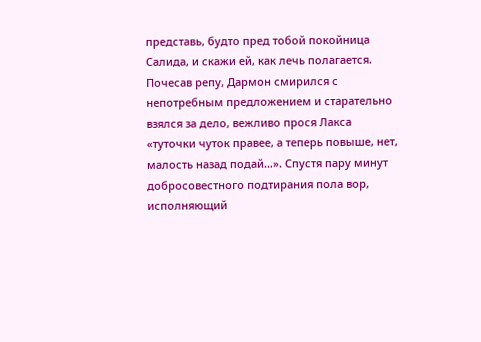представь, будто пред тобой покойница Салида, и скажи ей, как лечь полагается.
Почесав репу, Дармон смирился с непотребным предложением и старательно взялся за дело, вежливо прося Лакса «туточки чуток правее, а теперь повыше, нет, малость назад подай…». Спустя пару минут добросовестного подтирания пола вор, исполняющий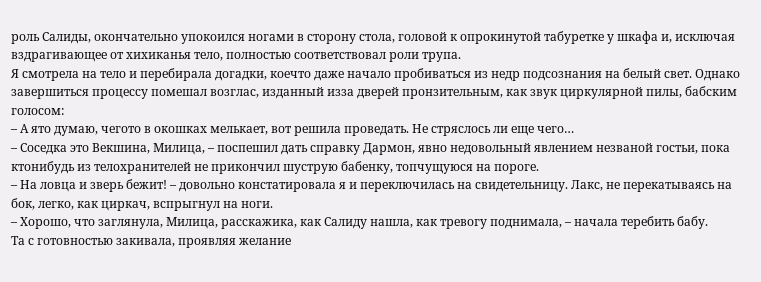роль Салиды, окончательно упокоился ногами в сторону стола, головой к опрокинутой табуретке у шкафа и, исключая вздрагивающее от хихиканья тело, полностью соответствовал роли трупа.
Я смотрела на тело и перебирала догадки, коечто даже начало пробиваться из недр подсознания на белый свет. Однако завершиться процессу помешал возглас, изданный изза дверей пронзительным, как звук циркулярной пилы, бабским голосом:
– А ято думаю, чегото в окошках мелькает, вот решила проведать. Не стряслось ли еще чего…
– Соседка это Векшина, Милица, – поспешил дать справку Дармон, явно недовольный явлением незваной гостьи, пока ктонибудь из телохранителей не прикончил шуструю бабенку, топчущуюся на пороге.
– На ловца и зверь бежит! – довольно констатировала я и переключилась на свидетельницу. Лакс, не перекатываясь на бок, легко, как циркач, вспрыгнул на ноги.
– Хорошо, что заглянула, Милица, расскажика, как Салиду нашла, как тревогу поднимала, – начала теребить бабу.
Та с готовностью закивала, проявляя желание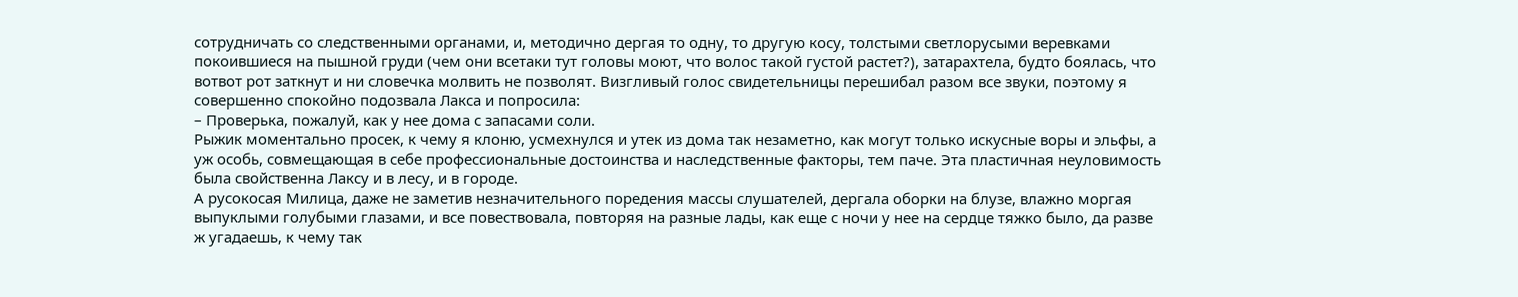сотрудничать со следственными органами, и, методично дергая то одну, то другую косу, толстыми светлорусыми веревками покоившиеся на пышной груди (чем они всетаки тут головы моют, что волос такой густой растет?), затарахтела, будто боялась, что вотвот рот заткнут и ни словечка молвить не позволят. Визгливый голос свидетельницы перешибал разом все звуки, поэтому я совершенно спокойно подозвала Лакса и попросила:
– Проверька, пожалуй, как у нее дома с запасами соли.
Рыжик моментально просек, к чему я клоню, усмехнулся и утек из дома так незаметно, как могут только искусные воры и эльфы, а уж особь, совмещающая в себе профессиональные достоинства и наследственные факторы, тем паче. Эта пластичная неуловимость была свойственна Лаксу и в лесу, и в городе.
А русокосая Милица, даже не заметив незначительного поредения массы слушателей, дергала оборки на блузе, влажно моргая выпуклыми голубыми глазами, и все повествовала, повторяя на разные лады, как еще с ночи у нее на сердце тяжко было, да разве ж угадаешь, к чему так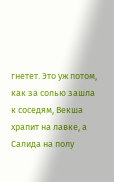гнетет. Это уж потом, как за солью зашла к соседям, Векша храпит на лавке, а Салида на полу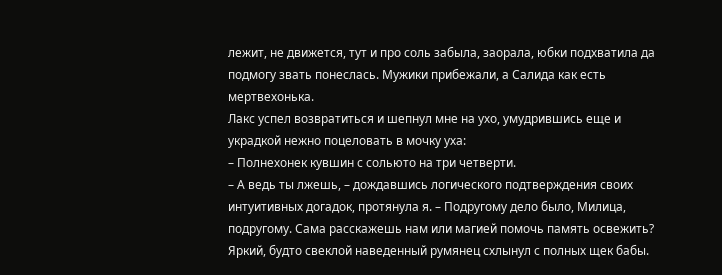лежит, не движется, тут и про соль забыла, заорала, юбки подхватила да подмогу звать понеслась. Мужики прибежали, а Салида как есть мертвехонька.
Лакс успел возвратиться и шепнул мне на ухо, умудрившись еще и украдкой нежно поцеловать в мочку уха:
– Полнехонек кувшин с сольюто на три четверти.
– А ведь ты лжешь, – дождавшись логического подтверждения своих интуитивных догадок, протянула я. – Подругому дело было, Милица, подругому. Сама расскажешь нам или магией помочь память освежить?
Яркий, будто свеклой наведенный румянец схлынул с полных щек бабы.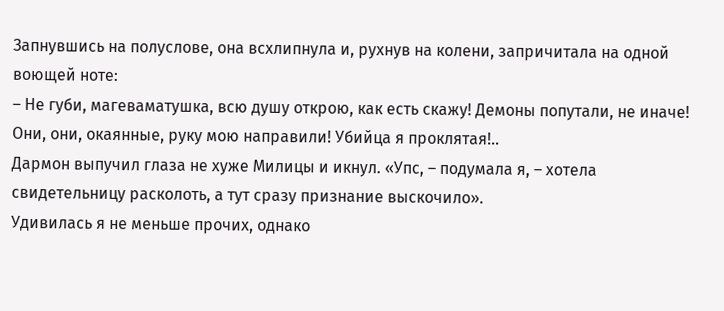Запнувшись на полуслове, она всхлипнула и, рухнув на колени, запричитала на одной воющей ноте:
– Не губи, магеваматушка, всю душу открою, как есть скажу! Демоны попутали, не иначе! Они, они, окаянные, руку мою направили! Убийца я проклятая!..
Дармон выпучил глаза не хуже Милицы и икнул. «Упс, – подумала я, – хотела свидетельницу расколоть, а тут сразу признание выскочило».
Удивилась я не меньше прочих, однако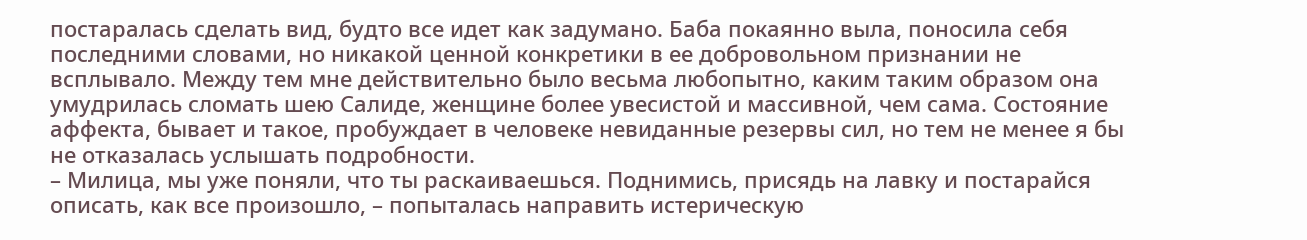постаралась сделать вид, будто все идет как задумано. Баба покаянно выла, поносила себя последними словами, но никакой ценной конкретики в ее добровольном признании не всплывало. Между тем мне действительно было весьма любопытно, каким таким образом она умудрилась сломать шею Салиде, женщине более увесистой и массивной, чем сама. Состояние аффекта, бывает и такое, пробуждает в человеке невиданные резервы сил, но тем не менее я бы не отказалась услышать подробности.
– Милица, мы уже поняли, что ты раскаиваешься. Поднимись, присядь на лавку и постарайся описать, как все произошло, – попыталась направить истерическую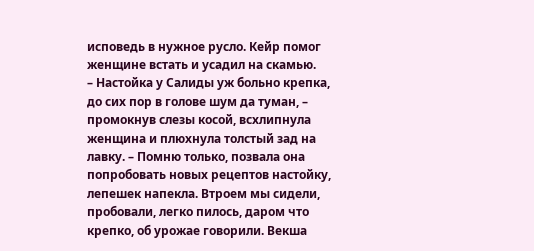исповедь в нужное русло. Кейр помог женщине встать и усадил на скамью.
– Настойка у Салиды уж больно крепка, до сих пор в голове шум да туман, – промокнув слезы косой, всхлипнула женщина и плюхнула толстый зад на лавку. – Помню только, позвала она попробовать новых рецептов настойку, лепешек напекла. Втроем мы сидели, пробовали, легко пилось, даром что крепко, об урожае говорили. Векша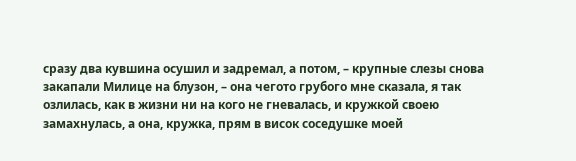сразу два кувшина осушил и задремал, а потом, – крупные слезы снова закапали Милице на блузон, – она чегото грубого мне сказала, я так озлилась, как в жизни ни на кого не гневалась, и кружкой своею замахнулась, а она, кружка, прям в висок соседушке моей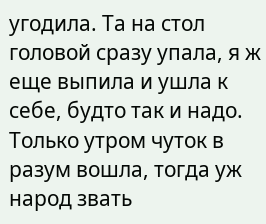угодила. Та на стол головой сразу упала, я ж еще выпила и ушла к себе, будто так и надо. Только утром чуток в разум вошла, тогда уж народ звать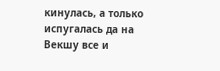кинулась, а только испугалась да на Векшу все и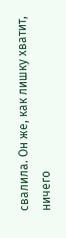свалила. Он же, как лишку хватит, ничего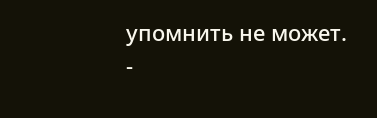упомнить не может.
-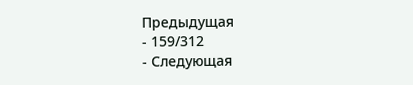Предыдущая
- 159/312
- Следующая